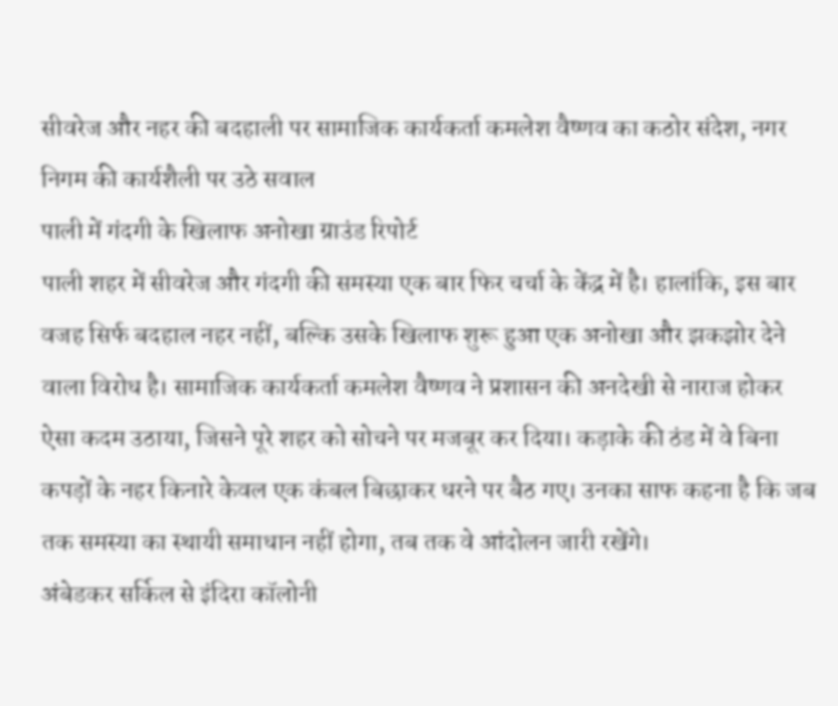सीवरेज और नहर की बदहाली पर सामाजिक कार्यकर्ता कमलेश वैष्णव का कठोर संदेश, नगर निगम की कार्यशैली पर उठे सवाल
पाली में गंदगी के खिलाफ अनोखा ग्राउंड रिपोर्ट
पाली शहर में सीवरेज और गंदगी की समस्या एक बार फिर चर्चा के केंद्र में है। हालांकि, इस बार वजह सिर्फ बदहाल नहर नहीं, बल्कि उसके खिलाफ शुरू हुआ एक अनोखा और झकझोर देने वाला विरोध है। सामाजिक कार्यकर्ता कमलेश वैष्णव ने प्रशासन की अनदेखी से नाराज होकर ऐसा कदम उठाया, जिसने पूरे शहर को सोचने पर मजबूर कर दिया। कड़ाके की ठंड में वे बिना कपड़ों के नहर किनारे केवल एक कंबल बिछाकर धरने पर बैठ गए। उनका साफ कहना है कि जब तक समस्या का स्थायी समाधान नहीं होगा, तब तक वे आंदोलन जारी रखेंगे।
अंबेडकर सर्किल से इंदिरा कॉलोनी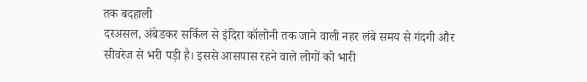तक बदहाली
दरअसल, अंबेडकर सर्किल से इंदिरा कॉलोनी तक जाने वाली नहर लंबे समय से गंदगी और सीवरेज से भरी पड़ी है। इससे आसपास रहने वाले लोगों को भारी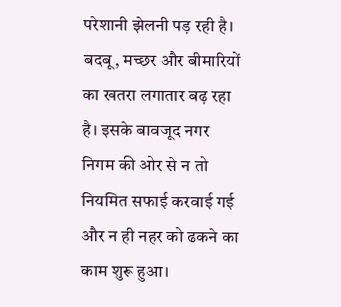परेशानी झेलनी पड़ रही है। बदबू, मच्छर और बीमारियों का खतरा लगातार बढ़ रहा है। इसके बावजूद नगर निगम की ओर से न तो नियमित सफाई करवाई गई और न ही नहर को ढकने का काम शुरू हुआ।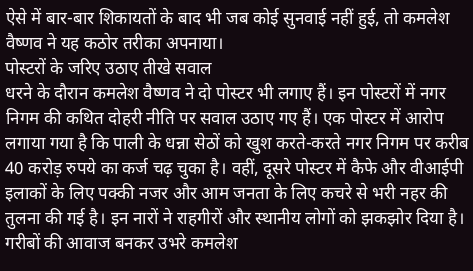ऐसे में बार-बार शिकायतों के बाद भी जब कोई सुनवाई नहीं हुई, तो कमलेश वैष्णव ने यह कठोर तरीका अपनाया।
पोस्टरों के जरिए उठाए तीखे सवाल
धरने के दौरान कमलेश वैष्णव ने दो पोस्टर भी लगाए हैं। इन पोस्टरों में नगर निगम की कथित दोहरी नीति पर सवाल उठाए गए हैं। एक पोस्टर में आरोप लगाया गया है कि पाली के धन्ना सेठों को खुश करते-करते नगर निगम पर करीब 40 करोड़ रुपये का कर्ज चढ़ चुका है। वहीं, दूसरे पोस्टर में कैफे और वीआईपी इलाकों के लिए पक्की नजर और आम जनता के लिए कचरे से भरी नहर की तुलना की गई है। इन नारों ने राहगीरों और स्थानीय लोगों को झकझोर दिया है।
गरीबों की आवाज बनकर उभरे कमलेश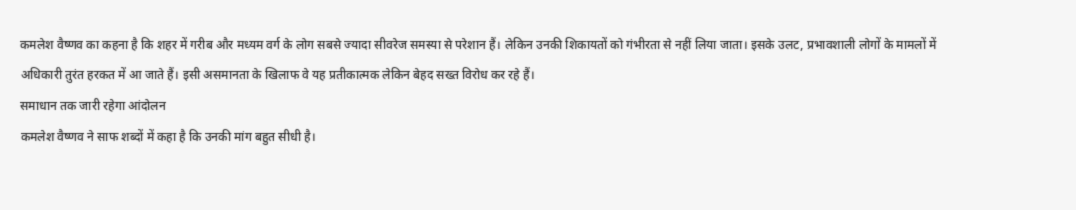कमलेश वैष्णव का कहना है कि शहर में गरीब और मध्यम वर्ग के लोग सबसे ज्यादा सीवरेज समस्या से परेशान हैं। लेकिन उनकी शिकायतों को गंभीरता से नहीं लिया जाता। इसके उलट, प्रभावशाली लोगों के मामलों में अधिकारी तुरंत हरकत में आ जाते हैं। इसी असमानता के खिलाफ वे यह प्रतीकात्मक लेकिन बेहद सख्त विरोध कर रहे हैं।
समाधान तक जारी रहेगा आंदोलन
कमलेश वैष्णव ने साफ शब्दों में कहा है कि उनकी मांग बहुत सीधी है।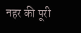नहर की पूरी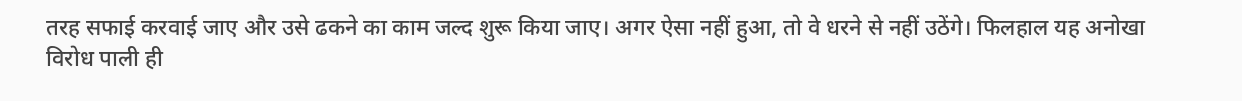तरह सफाई करवाई जाए और उसे ढकने का काम जल्द शुरू किया जाए। अगर ऐसा नहीं हुआ, तो वे धरने से नहीं उठेंगे। फिलहाल यह अनोखा विरोध पाली ही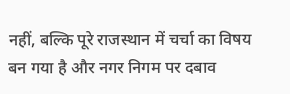नहीं, बल्कि पूरे राजस्थान में चर्चा का विषय बन गया है और नगर निगम पर दबाव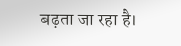बढ़ता जा रहा है।